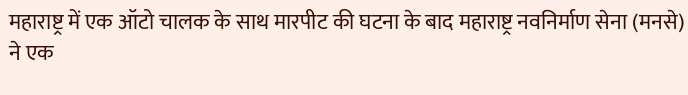महाराष्ट्र में एक ऑटो चालक के साथ मारपीट की घटना के बाद महाराष्ट्र नवनिर्माण सेना (मनसे) ने एक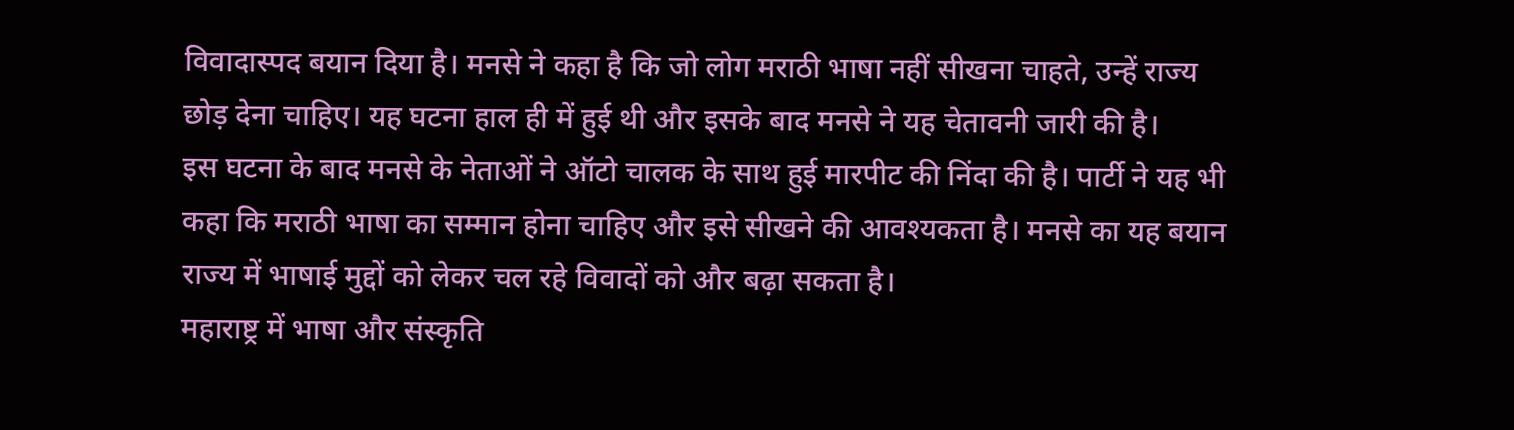विवादास्पद बयान दिया है। मनसे ने कहा है कि जो लोग मराठी भाषा नहीं सीखना चाहते, उन्हें राज्य छोड़ देना चाहिए। यह घटना हाल ही में हुई थी और इसके बाद मनसे ने यह चेतावनी जारी की है।
इस घटना के बाद मनसे के नेताओं ने ऑटो चालक के साथ हुई मारपीट की निंदा की है। पार्टी ने यह भी कहा कि मराठी भाषा का सम्मान होना चाहिए और इसे सीखने की आवश्यकता है। मनसे का यह बयान राज्य में भाषाई मुद्दों को लेकर चल रहे विवादों को और बढ़ा सकता है।
महाराष्ट्र में भाषा और संस्कृति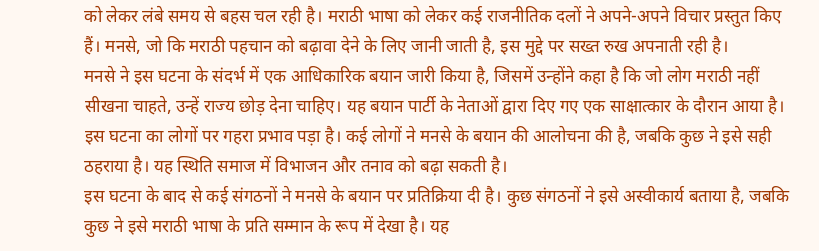को लेकर लंबे समय से बहस चल रही है। मराठी भाषा को लेकर कई राजनीतिक दलों ने अपने-अपने विचार प्रस्तुत किए हैं। मनसे, जो कि मराठी पहचान को बढ़ावा देने के लिए जानी जाती है, इस मुद्दे पर सख्त रुख अपनाती रही है।
मनसे ने इस घटना के संदर्भ में एक आधिकारिक बयान जारी किया है, जिसमें उन्होंने कहा है कि जो लोग मराठी नहीं सीखना चाहते, उन्हें राज्य छोड़ देना चाहिए। यह बयान पार्टी के नेताओं द्वारा दिए गए एक साक्षात्कार के दौरान आया है।
इस घटना का लोगों पर गहरा प्रभाव पड़ा है। कई लोगों ने मनसे के बयान की आलोचना की है, जबकि कुछ ने इसे सही ठहराया है। यह स्थिति समाज में विभाजन और तनाव को बढ़ा सकती है।
इस घटना के बाद से कई संगठनों ने मनसे के बयान पर प्रतिक्रिया दी है। कुछ संगठनों ने इसे अस्वीकार्य बताया है, जबकि कुछ ने इसे मराठी भाषा के प्रति सम्मान के रूप में देखा है। यह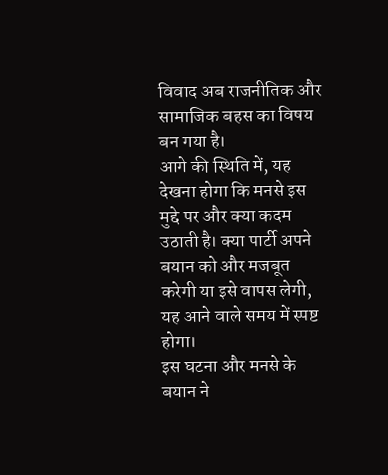विवाद अब राजनीतिक और सामाजिक बहस का विषय बन गया है।
आगे की स्थिति में, यह देखना होगा कि मनसे इस मुद्दे पर और क्या कदम उठाती है। क्या पार्टी अपने बयान को और मजबूत करेगी या इसे वापस लेगी, यह आने वाले समय में स्पष्ट होगा।
इस घटना और मनसे के बयान ने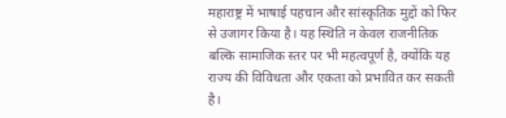महाराष्ट्र में भाषाई पहचान और सांस्कृतिक मुद्दों को फिर से उजागर किया है। यह स्थिति न केवल राजनीतिक बल्कि सामाजिक स्तर पर भी महत्वपूर्ण है, क्योंकि यह राज्य की विविधता और एकता को प्रभावित कर सकती है।